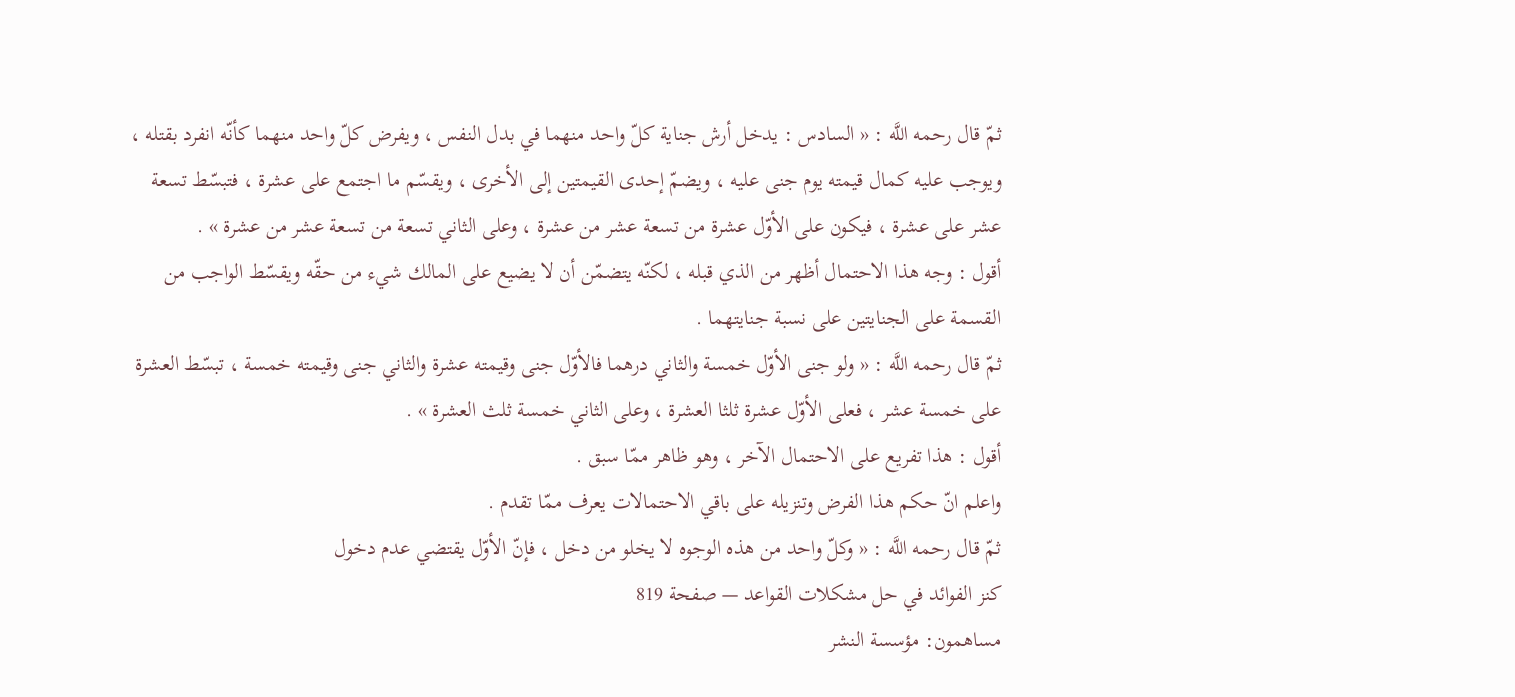ثمّ قال رحمه اللَّه : « السادس : يدخل أرش جناية كلّ واحد منهما في بدل النفس ، ويفرض كلّ واحد منهما كأنّه انفرد بقتله ، ويوجب عليه كمال قيمته يوم جنى عليه ، ويضمّ إحدى القيمتين إلى الأخرى ، ويقسّم ما اجتمع على عشرة ، فتبسّط تسعة عشر على عشرة ، فيكون على الأوّل عشرة من تسعة عشر من عشرة ، وعلى الثاني تسعة من تسعة عشر من عشرة » .
أقول : وجه هذا الاحتمال أظهر من الذي قبله ، لكنّه يتضمّن أن لا يضيع على المالك شيء من حقّه ويقسّط الواجب من القسمة على الجنايتين على نسبة جنايتهما .
ثمّ قال رحمه اللَّه : « ولو جنى الأوّل خمسة والثاني درهما فالأوّل جنى وقيمته عشرة والثاني جنى وقيمته خمسة ، تبسّط العشرة على خمسة عشر ، فعلى الأوّل عشرة ثلثا العشرة ، وعلى الثاني خمسة ثلث العشرة » .
أقول : هذا تفريع على الاحتمال الآخر ، وهو ظاهر ممّا سبق .
واعلم انّ حكم هذا الفرض وتنزيله على باقي الاحتمالات يعرف ممّا تقدم .
ثمّ قال رحمه اللَّه : « وكلّ واحد من هذه الوجوه لا يخلو من دخل ، فإنّ الأوّل يقتضي عدم دخول
كنز الفوائد في حل مشكلات القواعد — صفحة 819
مساهمون: مؤسسة النشر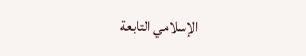الإسلامي التابعة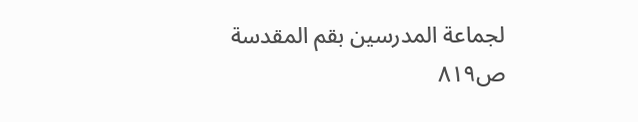لجماعة المدرسين بقم المقدسة
ص٨١٩